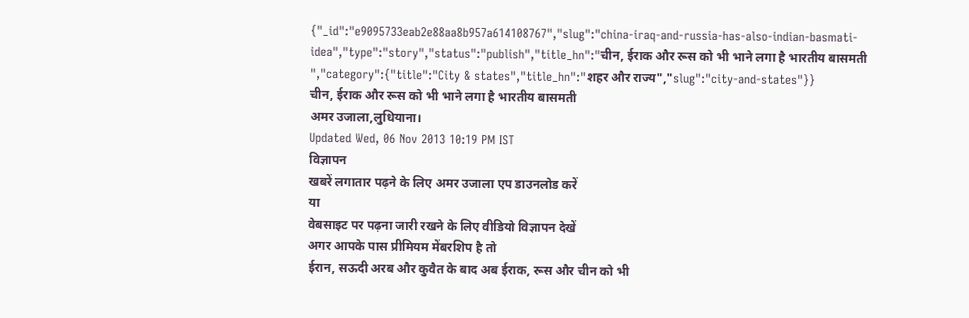{"_id":"e9095733eab2e88aa8b957a614108767","slug":"china-iraq-and-russia-has-also-indian-basmati-idea","type":"story","status":"publish","title_hn":"चीन, ईराक और रूस को भी भाने लगा है भारतीय बासमती ","category":{"title":"City & states","title_hn":"शहर और राज्य","slug":"city-and-states"}}
चीन, ईराक और रूस को भी भाने लगा है भारतीय बासमती
अमर उजाला,लुधियाना।
Updated Wed, 06 Nov 2013 10:19 PM IST
विज्ञापन
खबरें लगातार पढ़ने के लिए अमर उजाला एप डाउनलोड करें
या
वेबसाइट पर पढ़ना जारी रखने के लिए वीडियो विज्ञापन देखें
अगर आपके पास प्रीमियम मेंबरशिप है तो
ईरान, सऊदी अरब और कुवैत के बाद अब ईराक, रूस और चीन को भी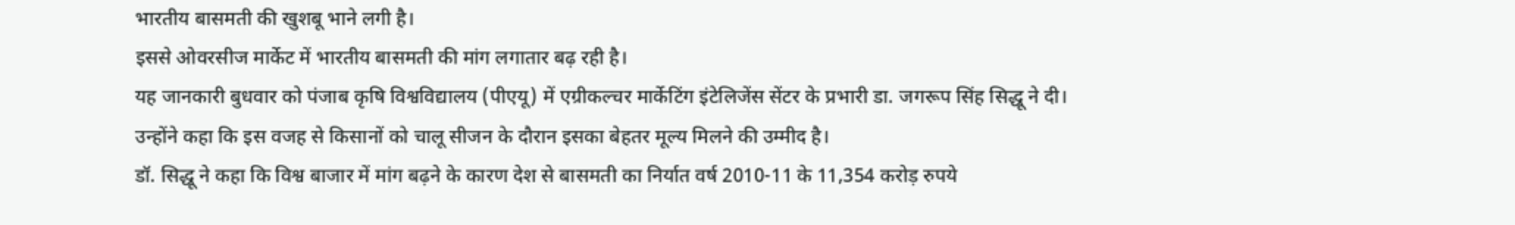भारतीय बासमती की खुशबू भाने लगी है।
इससे ओवरसीज मार्केट में भारतीय बासमती की मांग लगातार बढ़ रही है।
यह जानकारी बुधवार को पंजाब कृषि विश्वविद्यालय (पीएयू) में एग्रीकल्चर मार्केटिंग इंटेलिजेंस सेंटर के प्रभारी डा. जगरूप सिंह सिद्धू ने दी।
उन्होंने कहा कि इस वजह से किसानों को चालू सीजन के दौरान इसका बेहतर मूल्य मिलने की उम्मीद है।
डॉ. सिद्धू ने कहा कि विश्व बाजार में मांग बढ़ने के कारण देश से बासमती का निर्यात वर्ष 2010-11 के 11,354 करोड़ रुपये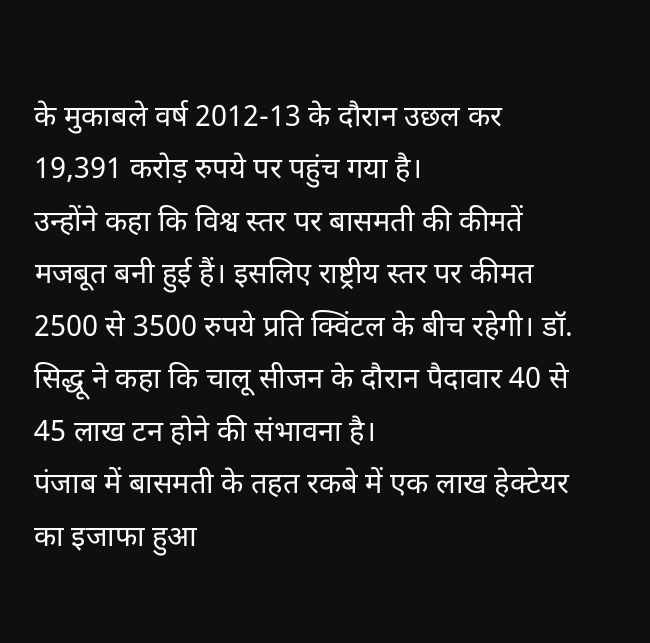के मुकाबले वर्ष 2012-13 के दौरान उछल कर 19,391 करोड़ रुपये पर पहुंच गया है।
उन्होंने कहा कि विश्व स्तर पर बासमती की कीमतें मजबूत बनी हुई हैं। इसलिए राष्ट्रीय स्तर पर कीमत 2500 से 3500 रुपये प्रति क्विंटल के बीच रहेगी। डॉ. सिद्धू ने कहा कि चालू सीजन के दौरान पैदावार 40 से 45 लाख टन होने की संभावना है।
पंजाब में बासमती के तहत रकबे में एक लाख हेक्टेयर का इजाफा हुआ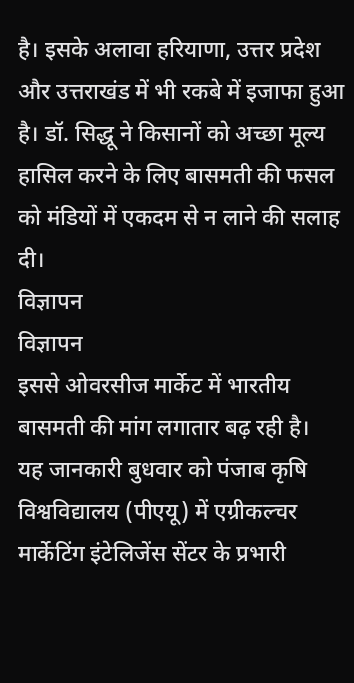है। इसके अलावा हरियाणा, उत्तर प्रदेश और उत्तराखंड में भी रकबे में इजाफा हुआ है। डॉ. सिद्धू ने किसानों को अच्छा मूल्य हासिल करने के लिए बासमती की फसल को मंडियों में एकदम से न लाने की सलाह दी।
विज्ञापन
विज्ञापन
इससे ओवरसीज मार्केट में भारतीय बासमती की मांग लगातार बढ़ रही है।
यह जानकारी बुधवार को पंजाब कृषि विश्वविद्यालय (पीएयू) में एग्रीकल्चर मार्केटिंग इंटेलिजेंस सेंटर के प्रभारी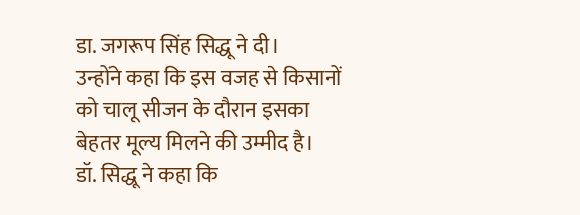डा. जगरूप सिंह सिद्धू ने दी।
उन्होंने कहा कि इस वजह से किसानों को चालू सीजन के दौरान इसका बेहतर मूल्य मिलने की उम्मीद है।
डॉ. सिद्धू ने कहा कि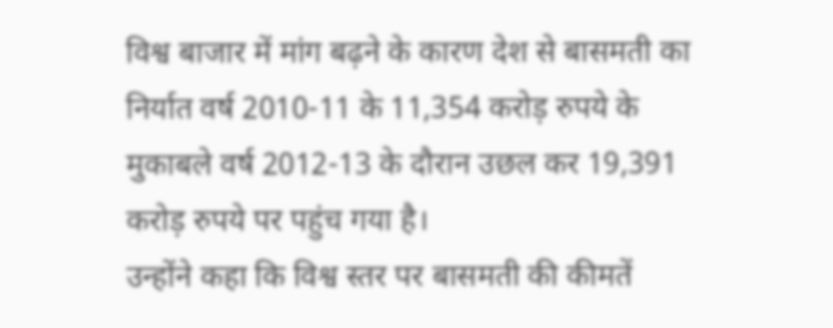विश्व बाजार में मांग बढ़ने के कारण देश से बासमती का निर्यात वर्ष 2010-11 के 11,354 करोड़ रुपये के मुकाबले वर्ष 2012-13 के दौरान उछल कर 19,391 करोड़ रुपये पर पहुंच गया है।
उन्होंने कहा कि विश्व स्तर पर बासमती की कीमतें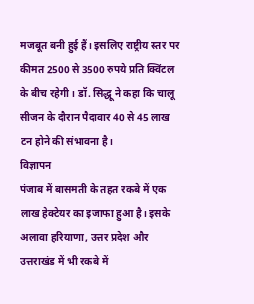मजबूत बनी हुई हैं। इसलिए राष्ट्रीय स्तर पर कीमत 2500 से 3500 रुपये प्रति क्विंटल के बीच रहेगी। डॉ. सिद्धू ने कहा कि चालू सीजन के दौरान पैदावार 40 से 45 लाख टन होने की संभावना है।
विज्ञापन
पंजाब में बासमती के तहत रकबे में एक लाख हेक्टेयर का इजाफा हुआ है। इसके अलावा हरियाणा, उत्तर प्रदेश और उत्तराखंड में भी रकबे में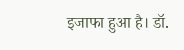इजाफा हुआ है। डॉ.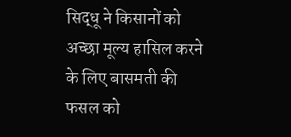सिद्धू ने किसानों को अच्छा मूल्य हासिल करने के लिए बासमती की फसल को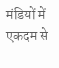मंडियों में एकदम से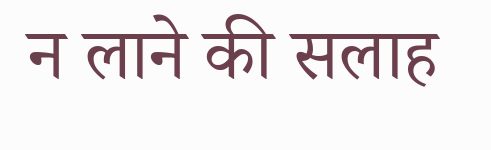न लाने की सलाह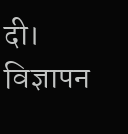दी।
विज्ञापन